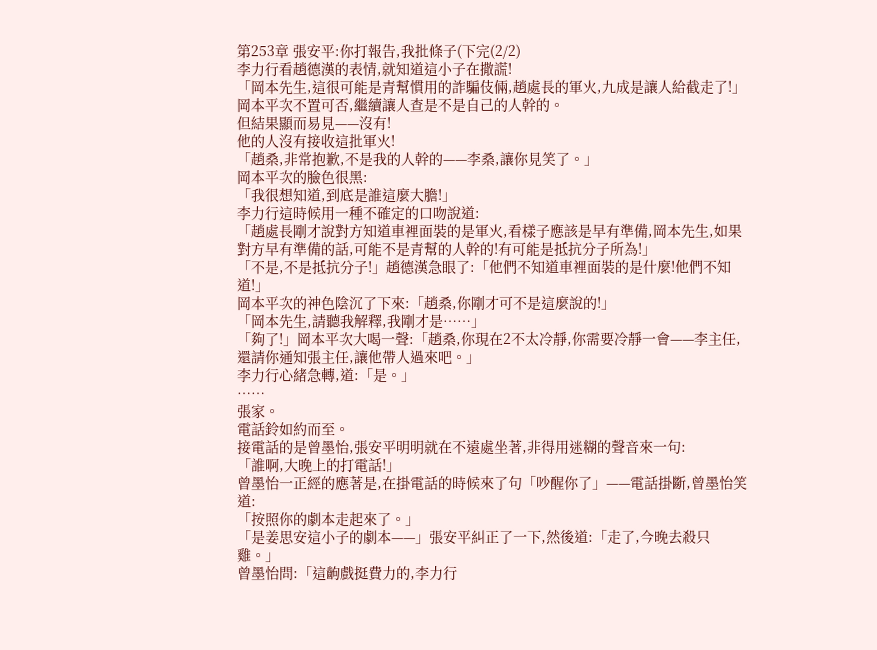第253章 張安平:你打報告,我批條子(下完(2/2)
李力行看趙德漢的表情,就知道這小子在撒謊!
「岡本先生,這很可能是青幫慣用的詐騙伎倆,趙處長的軍火,九成是讓人給截走了!」
岡本平次不置可否,繼續讓人查是不是自己的人幹的。
但結果顯而易見——沒有!
他的人沒有接收這批軍火!
「趙桑,非常抱歉,不是我的人幹的——李桑,讓你見笑了。」
岡本平次的臉色很黑:
「我很想知道,到底是誰這麼大膽!」
李力行這時候用一種不確定的口吻說道:
「趙處長剛才說對方知道車裡面裝的是軍火,看樣子應該是早有準備,岡本先生,如果對方早有準備的話,可能不是青幫的人幹的!有可能是抵抗分子所為!」
「不是,不是抵抗分子!」趙德漢急眼了:「他們不知道車裡面裝的是什麼!他們不知道!」
岡本平次的神色陰沉了下來:「趙桑,你剛才可不是這麼說的!」
「岡本先生,請聽我解釋,我剛才是……」
「夠了!」岡本平次大喝一聲:「趙桑,你現在2不太冷靜,你需要冷靜一會——李主任,還請你通知張主任,讓他帶人過來吧。」
李力行心緒急轉,道:「是。」
……
張家。
電話鈴如約而至。
接電話的是曾墨怡,張安平明明就在不遠處坐著,非得用迷糊的聲音來一句:
「誰啊,大晚上的打電話!」
曾墨怡一正經的應著是,在掛電話的時候來了句「吵醒你了」——電話掛斷,曾墨怡笑道:
「按照你的劇本走起來了。」
「是姜思安這小子的劇本——」張安平糾正了一下,然後道:「走了,今晚去殺只雞。」
曾墨怡問:「這齣戲挺費力的,李力行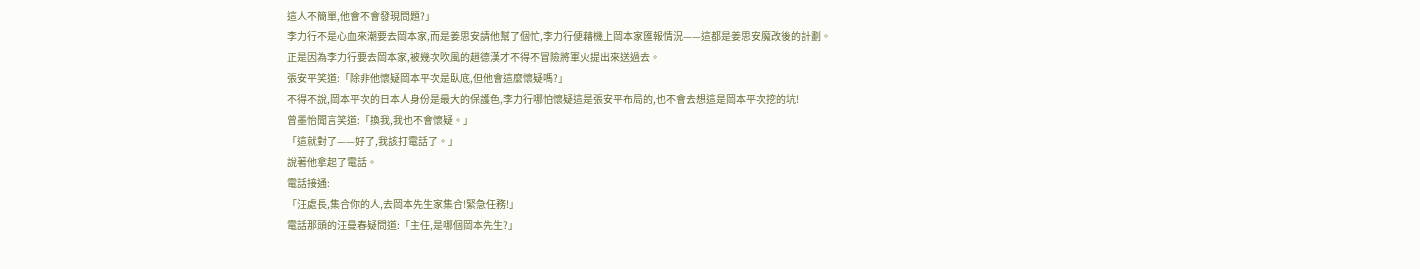這人不簡單,他會不會發現問題?」
李力行不是心血來潮要去岡本家,而是姜思安請他幫了個忙,李力行便藉機上岡本家匯報情況——這都是姜思安魔改後的計劃。
正是因為李力行要去岡本家,被幾次吹風的趙德漢才不得不冒險將軍火提出來送過去。
張安平笑道:「除非他懷疑岡本平次是臥底,但他會這麼懷疑嗎?」
不得不說,岡本平次的日本人身份是最大的保護色,李力行哪怕懷疑這是張安平布局的,也不會去想這是岡本平次挖的坑!
曾墨怡聞言笑道:「換我,我也不會懷疑。」
「這就對了——好了,我該打電話了。」
說著他拿起了電話。
電話接通:
「汪處長,集合你的人,去岡本先生家集合!緊急任務!」
電話那頭的汪曼春疑問道:「主任,是哪個岡本先生?」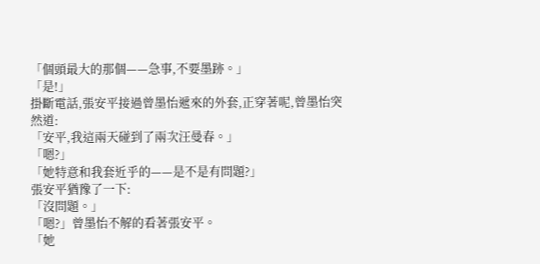「個頭最大的那個——急事,不要墨跡。」
「是!」
掛斷電話,張安平接過曾墨怡遞來的外套,正穿著呢,曾墨怡突然道:
「安平,我這兩天碰到了兩次汪曼春。」
「嗯?」
「她特意和我套近乎的——是不是有問題?」
張安平猶豫了一下:
「沒問題。」
「嗯?」曾墨怡不解的看著張安平。
「她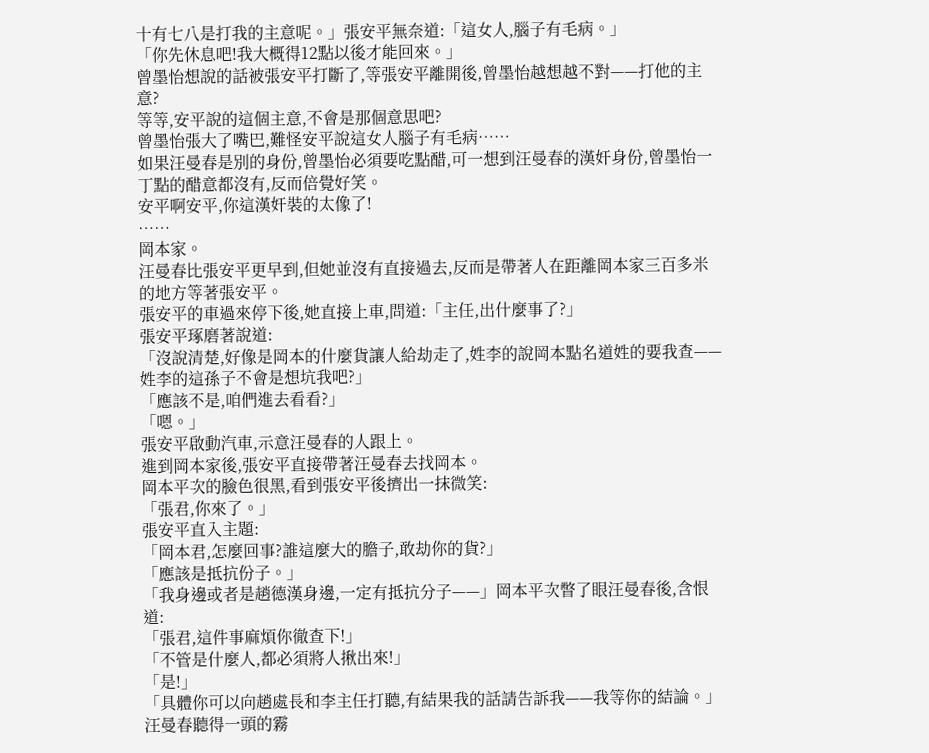十有七八是打我的主意呢。」張安平無奈道:「這女人,腦子有毛病。」
「你先休息吧!我大概得12點以後才能回來。」
曾墨怡想說的話被張安平打斷了,等張安平離開後,曾墨怡越想越不對——打他的主意?
等等,安平說的這個主意,不會是那個意思吧?
曾墨怡張大了嘴巴,難怪安平說這女人腦子有毛病……
如果汪曼春是別的身份,曾墨怡必須要吃點醋,可一想到汪曼春的漢奸身份,曾墨怡一丁點的醋意都沒有,反而倍覺好笑。
安平啊安平,你這漢奸裝的太像了!
……
岡本家。
汪曼春比張安平更早到,但她並沒有直接過去,反而是帶著人在距離岡本家三百多米的地方等著張安平。
張安平的車過來停下後,她直接上車,問道:「主任,出什麼事了?」
張安平琢磨著說道:
「沒說清楚,好像是岡本的什麼貨讓人給劫走了,姓李的說岡本點名道姓的要我查——姓李的這孫子不會是想坑我吧?」
「應該不是,咱們進去看看?」
「嗯。」
張安平啟動汽車,示意汪曼春的人跟上。
進到岡本家後,張安平直接帶著汪曼春去找岡本。
岡本平次的臉色很黑,看到張安平後擠出一抹微笑:
「張君,你來了。」
張安平直入主題:
「岡本君,怎麼回事?誰這麼大的膽子,敢劫你的貨?」
「應該是抵抗份子。」
「我身邊或者是趙德漢身邊,一定有抵抗分子——」岡本平次瞥了眼汪曼春後,含恨道:
「張君,這件事麻煩你徹查下!」
「不管是什麼人,都必須將人揪出來!」
「是!」
「具體你可以向趙處長和李主任打聽,有結果我的話請告訴我——我等你的結論。」
汪曼春聽得一頭的霧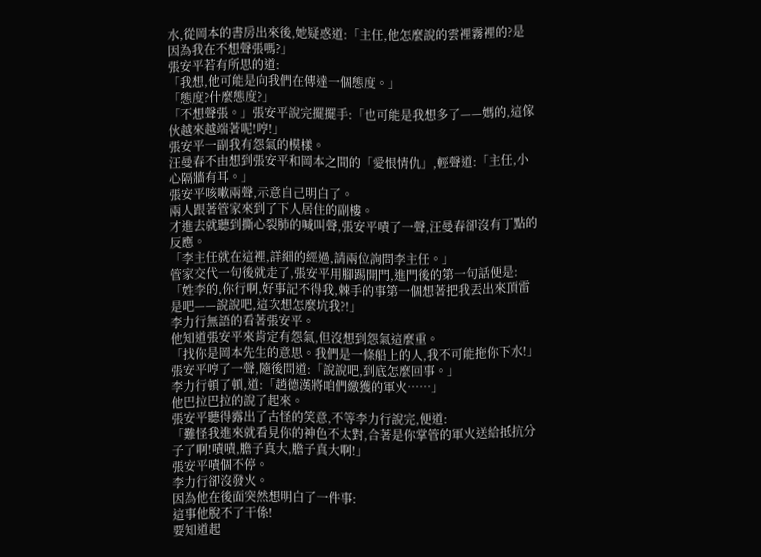水,從岡本的書房出來後,她疑惑道:「主任,他怎麼說的雲裡霧裡的?是因為我在不想聲張嗎?」
張安平若有所思的道:
「我想,他可能是向我們在傳達一個態度。」
「態度?什麼態度?」
「不想聲張。」張安平說完擺擺手:「也可能是我想多了——媽的,這傢伙越來越端著呢!哼!」
張安平一副我有怨氣的模樣。
汪曼春不由想到張安平和岡本之間的「愛恨情仇」,輕聲道:「主任,小心隔牆有耳。」
張安平咳嗽兩聲,示意自己明白了。
兩人跟著管家來到了下人居住的副樓。
才進去就聽到撕心裂肺的喊叫聲,張安平嘖了一聲,汪曼春卻沒有丁點的反應。
「李主任就在這裡,詳細的經過,請兩位詢問李主任。」
管家交代一句後就走了,張安平用腳踢開門,進門後的第一句話便是:
「姓李的,你行啊,好事記不得我,棘手的事第一個想著把我丟出來頂雷是吧——說說吧,這次想怎麼坑我?!」
李力行無語的看著張安平。
他知道張安平來肯定有怨氣,但沒想到怨氣這麼重。
「找你是岡本先生的意思。我們是一條船上的人,我不可能拖你下水!」
張安平哼了一聲,隨後問道:「說說吧,到底怎麼回事。」
李力行頓了頓,道:「趙德漢將咱們繳獲的軍火……」
他巴拉巴拉的說了起來。
張安平聽得露出了古怪的笑意,不等李力行說完,便道:
「難怪我進來就看見你的神色不太對,合著是你掌管的軍火送給抵抗分子了啊!嘖嘖,膽子真大,膽子真大啊!」
張安平嘖個不停。
李力行卻沒發火。
因為他在後面突然想明白了一件事:
這事他脫不了干係!
要知道起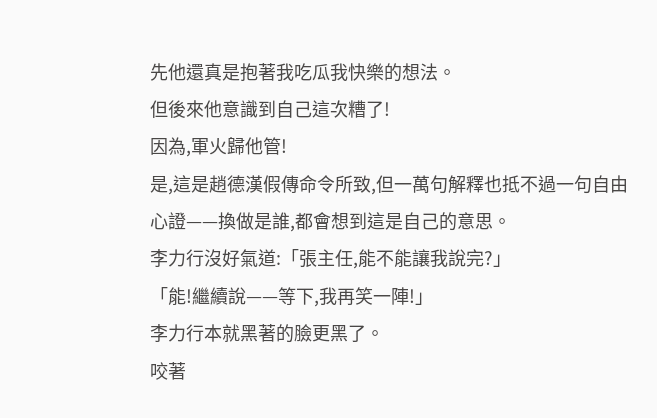先他還真是抱著我吃瓜我快樂的想法。
但後來他意識到自己這次糟了!
因為,軍火歸他管!
是,這是趙德漢假傳命令所致,但一萬句解釋也抵不過一句自由心證——換做是誰,都會想到這是自己的意思。
李力行沒好氣道:「張主任,能不能讓我說完?」
「能!繼續說——等下,我再笑一陣!」
李力行本就黑著的臉更黑了。
咬著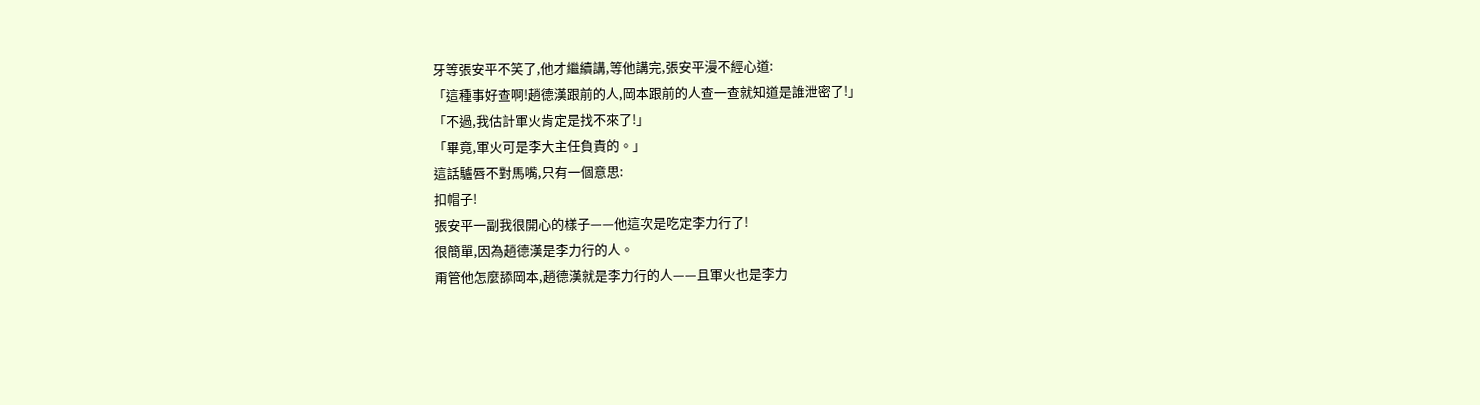牙等張安平不笑了,他才繼續講,等他講完,張安平漫不經心道:
「這種事好查啊!趙德漢跟前的人,岡本跟前的人查一查就知道是誰泄密了!」
「不過,我估計軍火肯定是找不來了!」
「畢竟,軍火可是李大主任負責的。」
這話驢唇不對馬嘴,只有一個意思:
扣帽子!
張安平一副我很開心的樣子——他這次是吃定李力行了!
很簡單,因為趙德漢是李力行的人。
甭管他怎麼舔岡本,趙德漢就是李力行的人——且軍火也是李力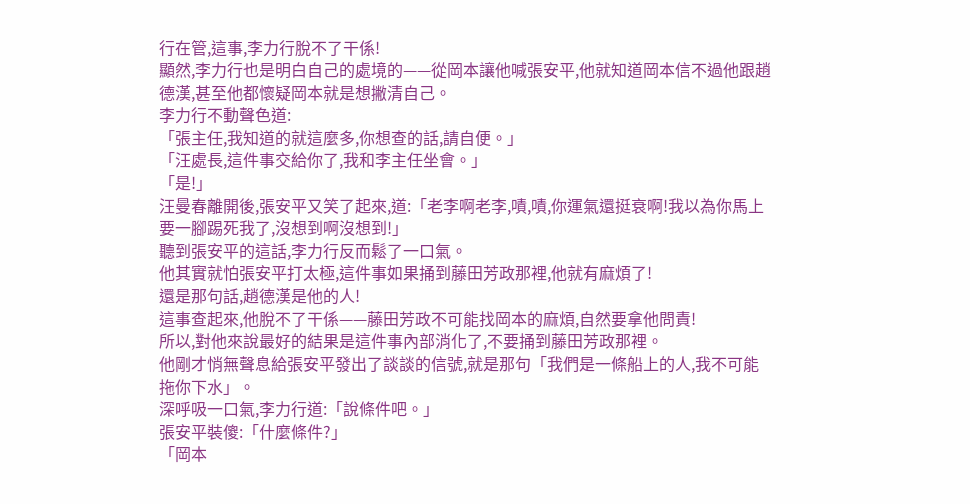行在管,這事,李力行脫不了干係!
顯然,李力行也是明白自己的處境的——從岡本讓他喊張安平,他就知道岡本信不過他跟趙德漢,甚至他都懷疑岡本就是想撇清自己。
李力行不動聲色道:
「張主任,我知道的就這麼多,你想查的話,請自便。」
「汪處長,這件事交給你了,我和李主任坐會。」
「是!」
汪曼春離開後,張安平又笑了起來,道:「老李啊老李,嘖,嘖,你運氣還挺衰啊!我以為你馬上要一腳踢死我了,沒想到啊沒想到!」
聽到張安平的這話,李力行反而鬆了一口氣。
他其實就怕張安平打太極,這件事如果捅到藤田芳政那裡,他就有麻煩了!
還是那句話,趙德漢是他的人!
這事查起來,他脫不了干係——藤田芳政不可能找岡本的麻煩,自然要拿他問責!
所以,對他來說最好的結果是這件事內部消化了,不要捅到藤田芳政那裡。
他剛才悄無聲息給張安平發出了談談的信號,就是那句「我們是一條船上的人,我不可能拖你下水」。
深呼吸一口氣,李力行道:「說條件吧。」
張安平裝傻:「什麼條件?」
「岡本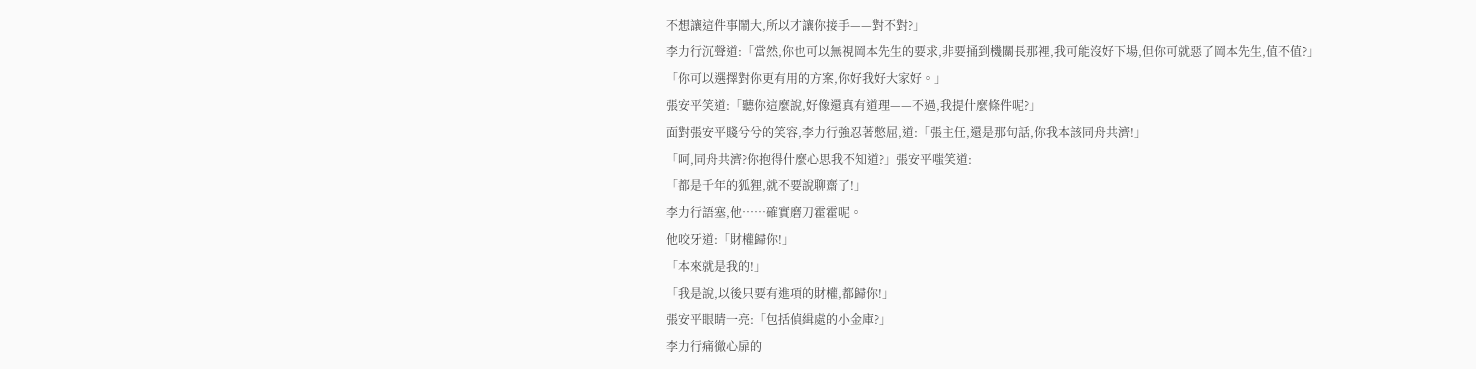不想讓這件事鬧大,所以才讓你接手——對不對?」
李力行沉聲道:「當然,你也可以無視岡本先生的要求,非要捅到機關長那裡,我可能沒好下場,但你可就惡了岡本先生,值不值?」
「你可以選擇對你更有用的方案,你好我好大家好。」
張安平笑道:「聽你這麼說,好像還真有道理——不過,我提什麼條件呢?」
面對張安平賤兮兮的笑容,李力行強忍著憋屈,道:「張主任,還是那句話,你我本該同舟共濟!」
「呵,同舟共濟?你抱得什麼心思我不知道?」張安平嗤笑道:
「都是千年的狐狸,就不要說聊齋了!」
李力行語塞,他……確實磨刀霍霍呢。
他咬牙道:「財權歸你!」
「本來就是我的!」
「我是說,以後只要有進項的財權,都歸你!」
張安平眼睛一亮:「包括偵緝處的小金庫?」
李力行痛徹心扉的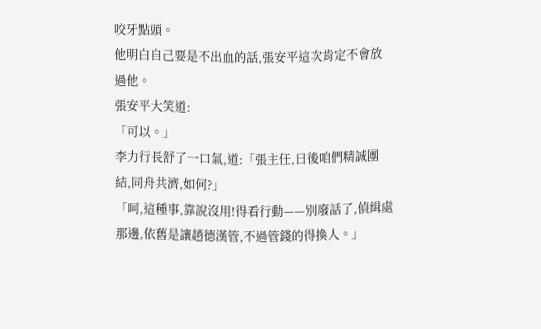咬牙點頭。
他明白自己要是不出血的話,張安平這次肯定不會放過他。
張安平大笑道:
「可以。」
李力行長舒了一口氣,道:「張主任,日後咱們精誠團結,同舟共濟,如何?」
「呵,這種事,靠說沒用!得看行動——別廢話了,偵緝處那邊,依舊是讓趙德漢管,不過管錢的得換人。」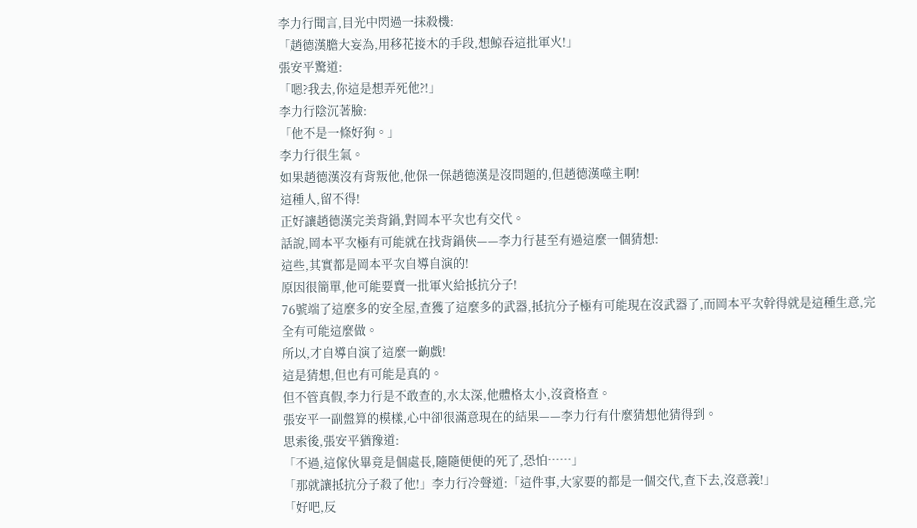李力行聞言,目光中閃過一抹殺機:
「趙德漢膽大妄為,用移花接木的手段,想鯨吞這批軍火!」
張安平驚道:
「嗯?我去,你這是想弄死他?!」
李力行陰沉著臉:
「他不是一條好狗。」
李力行很生氣。
如果趙德漢沒有背叛他,他保一保趙德漢是沒問題的,但趙德漢噬主啊!
這種人,留不得!
正好讓趙德漢完美背鍋,對岡本平次也有交代。
話說,岡本平次極有可能就在找背鍋俠——李力行甚至有過這麼一個猜想:
這些,其實都是岡本平次自導自演的!
原因很簡單,他可能要賣一批軍火給抵抗分子!
76號端了這麼多的安全屋,查獲了這麼多的武器,抵抗分子極有可能現在沒武器了,而岡本平次幹得就是這種生意,完全有可能這麼做。
所以,才自導自演了這麼一齣戲!
這是猜想,但也有可能是真的。
但不管真假,李力行是不敢查的,水太深,他體格太小,沒資格查。
張安平一副盤算的模樣,心中卻很滿意現在的結果——李力行有什麼猜想他猜得到。
思索後,張安平猶豫道:
「不過,這傢伙畢竟是個處長,隨隨便便的死了,恐怕……」
「那就讓抵抗分子殺了他!」李力行冷聲道:「這件事,大家要的都是一個交代,查下去,沒意義!」
「好吧,反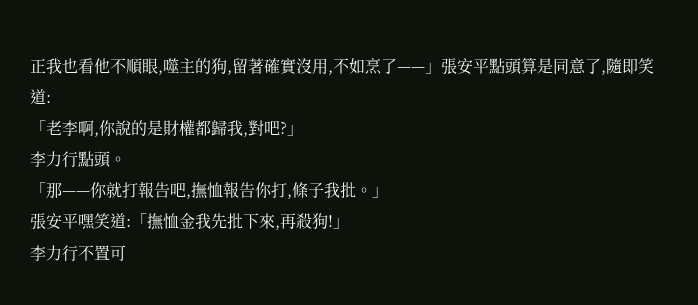正我也看他不順眼,噬主的狗,留著確實沒用,不如烹了——」張安平點頭算是同意了,隨即笑道:
「老李啊,你說的是財權都歸我,對吧?」
李力行點頭。
「那——你就打報告吧,撫恤報告你打,條子我批。」
張安平嘿笑道:「撫恤金我先批下來,再殺狗!」
李力行不置可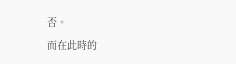否。
而在此時的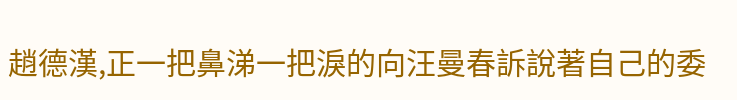趙德漢,正一把鼻涕一把淚的向汪曼春訴說著自己的委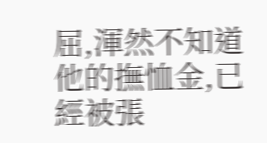屈,渾然不知道他的撫恤金,已經被張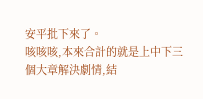安平批下來了。
咳咳咳,本來合計的就是上中下三個大章解決劇情,結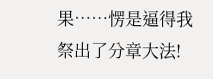果……愣是逼得我祭出了分章大法!